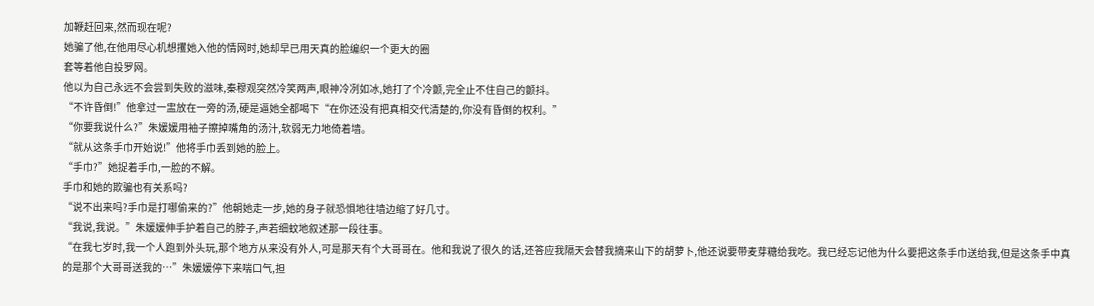加鞭赶回来,然而现在呢?
她骗了他,在他用尽心机想攫她入他的情网时,她却早已用天真的脸编织一个更大的圈
套等着他自投罗网。
他以为自己永远不会尝到失败的滋味,秦穆观突然冷笑两声,眼神冷冽如冰,她打了个冷颤,完全止不住自己的颤抖。
“不许昏倒!”他拿过一盅放在一旁的汤,硬是逼她全都喝下“在你还没有把真相交代清楚的,你没有昏倒的权利。”
“你要我说什么?”朱媛媛用袖子擦掉嘴角的汤汁,软弱无力地倚着墙。
“就从这条手巾开始说!”他将手巾丢到她的脸上。
“手巾?”她捉着手巾,一脸的不解。
手巾和她的欺骗也有关系吗?
“说不出来吗?手巾是打哪偷来的?”他朝她走一步,她的身子就恐惧地往墙边缩了好几寸。
“我说,我说。”朱媛媛伸手护着自己的脖子,声若细蚊地叙述那一段往事。
“在我七岁时,我一个人跑到外头玩,那个地方从来没有外人,可是那天有个大哥哥在。他和我说了很久的话,还答应我隔天会替我摘来山下的胡萝卜,他还说要带麦芽糖给我吃。我已经忘记他为什么要把这条手巾送给我,但是这条手中真的是那个大哥哥送我的…”朱媛媛停下来喘口气,担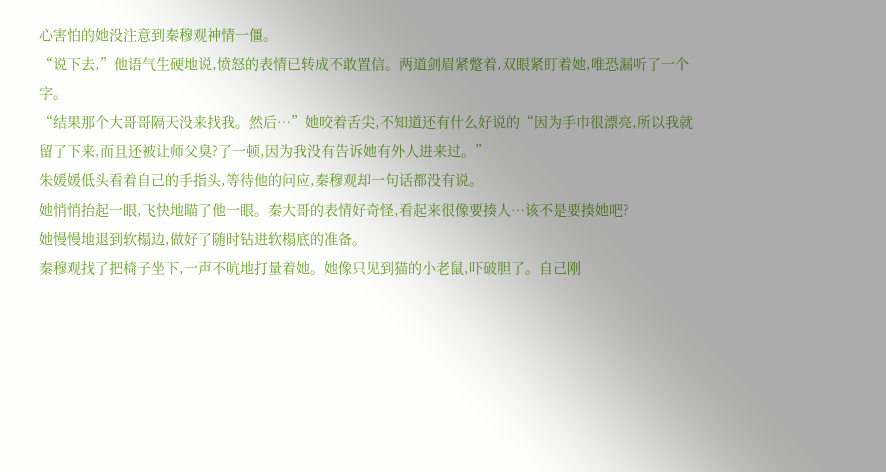心害怕的她没注意到秦穆观神情一僵。
“说下去,”他语气生硬地说,愤怒的表情已转成不敢置信。两道剑眉紧蹩着,双眼紧盯着她,唯恐漏听了一个字。
“结果那个大哥哥隔天没来找我。然后…”她咬着舌尖,不知道还有什么好说的“因为手巾很漂亮,所以我就留了下来,而且还被让师父臭?了一顿,因为我没有告诉她有外人进来过。”
朱媛媛低头看着自己的手指头,等待他的问应,秦穆观却一句话都没有说。
她悄悄抬起一眼,飞快地瞄了他一眼。秦大哥的表情好奇怪,看起来很像要揍人…该不是要揍她吧?
她慢慢地退到软榻边,做好了随时钻进软榻底的准备。
秦穆观找了把椅子坐下,一声不吭地打量着她。她像只见到猫的小老鼠,吓破胆了。自己刚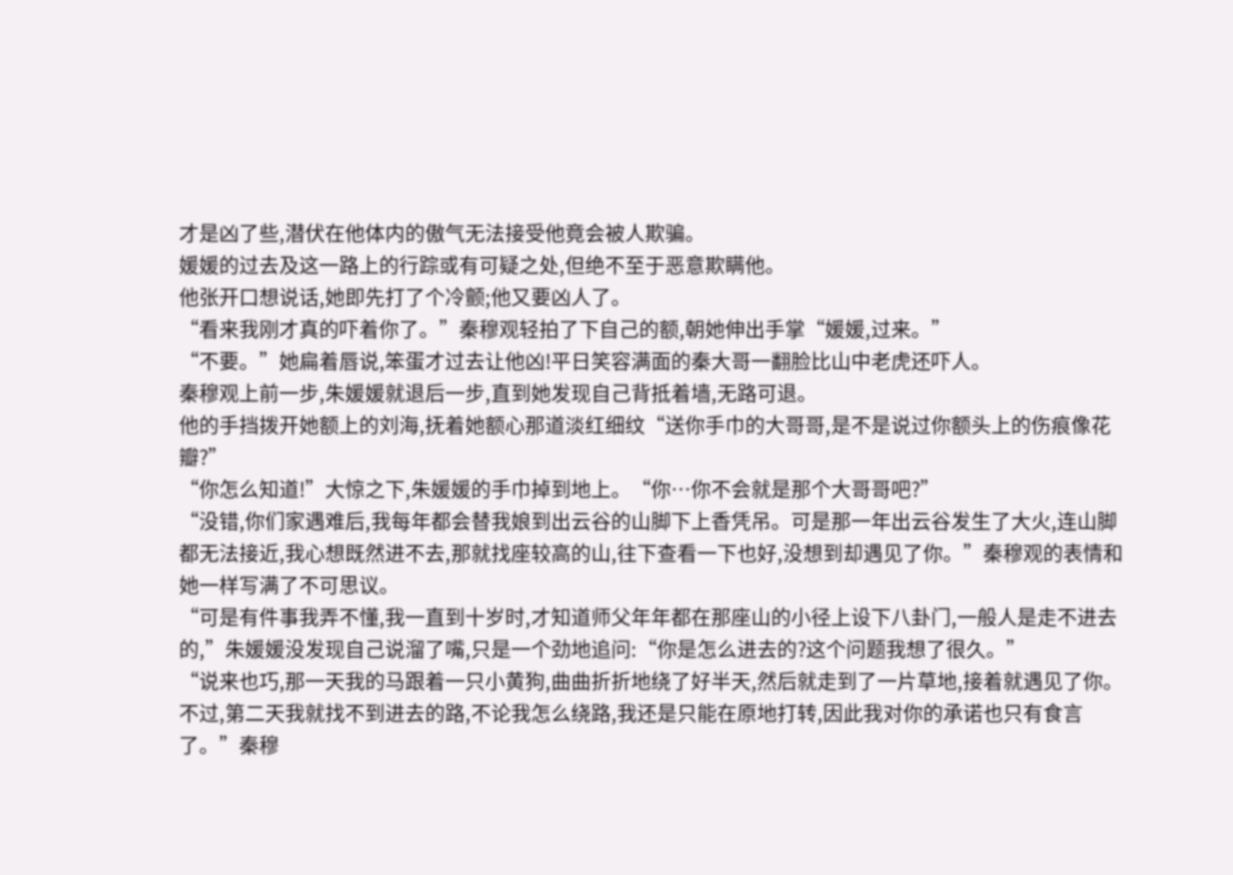才是凶了些,潜伏在他体内的傲气无法接受他竟会被人欺骗。
媛媛的过去及这一路上的行踪或有可疑之处,但绝不至于恶意欺瞒他。
他张开口想说话,她即先打了个冷颤;他又要凶人了。
“看来我刚才真的吓着你了。”秦穆观轻拍了下自己的额,朝她伸出手掌“媛媛,过来。”
“不要。”她扁着唇说,笨蛋才过去让他凶!平日笑容满面的秦大哥一翻脸比山中老虎还吓人。
秦穆观上前一步,朱媛媛就退后一步,直到她发现自己背抵着墙,无路可退。
他的手挡拨开她额上的刘海,抚着她额心那道淡红细纹“送你手巾的大哥哥,是不是说过你额头上的伤痕像花瓣?”
“你怎么知道!”大惊之下,朱媛媛的手巾掉到地上。“你…你不会就是那个大哥哥吧?”
“没错,你们家遇难后,我每年都会替我娘到出云谷的山脚下上香凭吊。可是那一年出云谷发生了大火,连山脚都无法接近,我心想既然进不去,那就找座较高的山,往下查看一下也好,没想到却遇见了你。”秦穆观的表情和她一样写满了不可思议。
“可是有件事我弄不懂,我一直到十岁时,才知道师父年年都在那座山的小径上设下八卦门,一般人是走不进去的,”朱媛媛没发现自己说溜了嘴,只是一个劲地追问:“你是怎么进去的?这个问题我想了很久。”
“说来也巧,那一天我的马跟着一只小黄狗,曲曲折折地绕了好半天,然后就走到了一片草地,接着就遇见了你。不过,第二天我就找不到进去的路,不论我怎么绕路,我还是只能在原地打转,因此我对你的承诺也只有食言了。”秦穆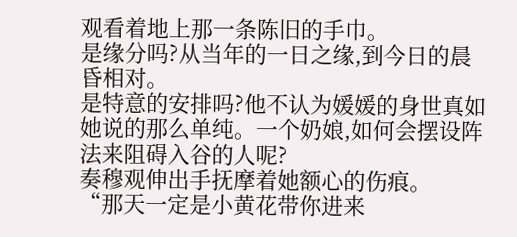观看着地上那一条陈旧的手巾。
是缘分吗?从当年的一日之缘,到今日的晨昏相对。
是特意的安排吗?他不认为媛媛的身世真如她说的那么单纯。一个奶娘,如何会摆设阵法来阻碍入谷的人呢?
奏穆观伸出手抚摩着她额心的伤痕。
“那天一定是小黄花带你进来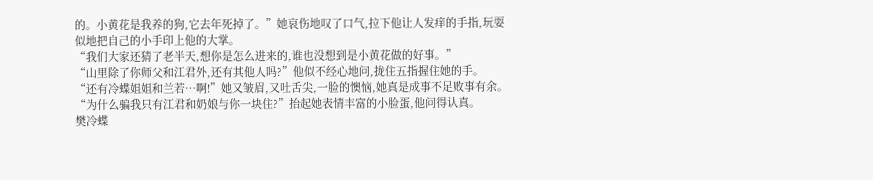的。小黄花是我养的狗,它去年死掉了。”她哀伤地叹了口气,拉下他让人发痒的手指,玩耍似地把自己的小手印上他的大掌。
“我们大家还猜了老半天,想你是怎么进来的,谁也没想到是小黄花做的好事。”
“山里除了你师父和江君外,还有其他人吗?”他似不经心地问,拢住五指握住她的手。
“还有冷蝶姐姐和兰若…啊!”她又皱眉,又吐舌尖,一脸的懊恼,她真是成事不足败事有余。
“为什么骗我只有江君和奶娘与你一块住?”抬起她表情丰富的小脸蛋,他问得认真。
樊冷蝶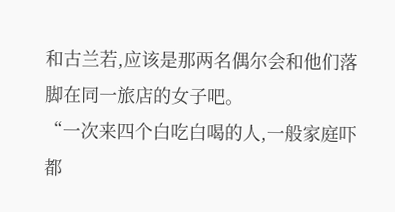和古兰若,应该是那两名偶尔会和他们落脚在同一旅店的女子吧。
“一次来四个白吃白喝的人,一般家庭吓都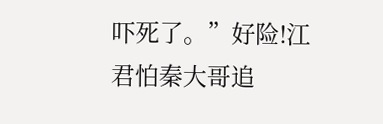吓死了。”好险!江君怕秦大哥追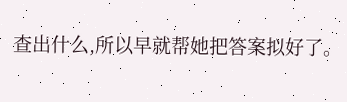查出什么,所以早就帮她把答案拟好了。